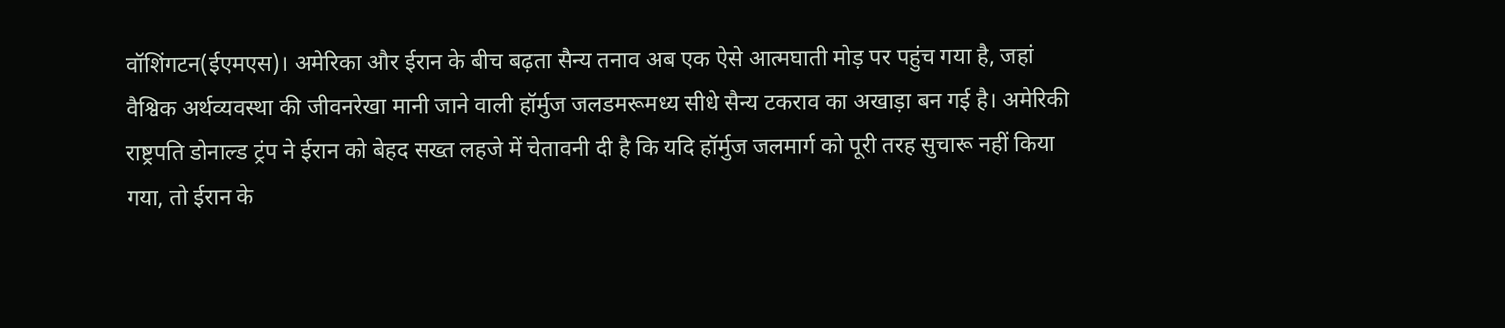वॉशिंगटन(ईएमएस)। अमेरिका और ईरान के बीच बढ़ता सैन्य तनाव अब एक ऐसे आत्मघाती मोड़ पर पहुंच गया है, जहां वैश्विक अर्थव्यवस्था की जीवनरेखा मानी जाने वाली हॉर्मुज जलडमरूमध्य सीधे सैन्य टकराव का अखाड़ा बन गई है। अमेरिकी राष्ट्रपति डोनाल्ड ट्रंप ने ईरान को बेहद सख्त लहजे में चेतावनी दी है कि यदि हॉर्मुज जलमार्ग को पूरी तरह सुचारू नहीं किया गया, तो ईरान के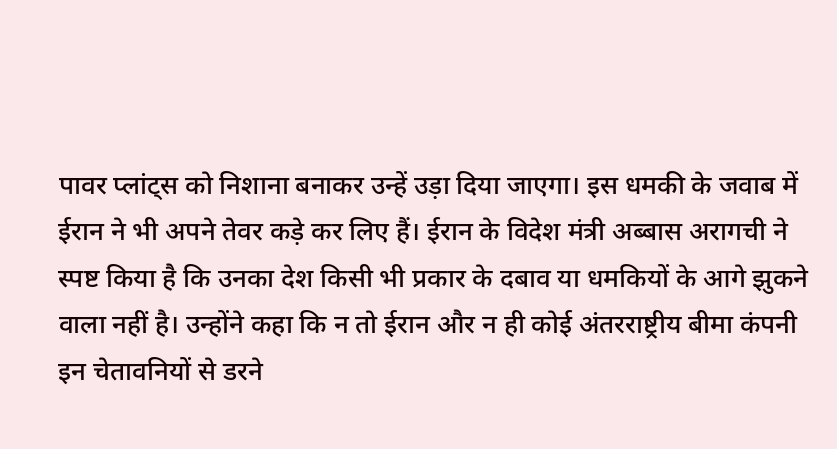पावर प्लांट्स को निशाना बनाकर उन्हें उड़ा दिया जाएगा। इस धमकी के जवाब में ईरान ने भी अपने तेवर कड़े कर लिए हैं। ईरान के विदेश मंत्री अब्बास अरागची ने स्पष्ट किया है कि उनका देश किसी भी प्रकार के दबाव या धमकियों के आगे झुकने वाला नहीं है। उन्होंने कहा कि न तो ईरान और न ही कोई अंतरराष्ट्रीय बीमा कंपनी इन चेतावनियों से डरने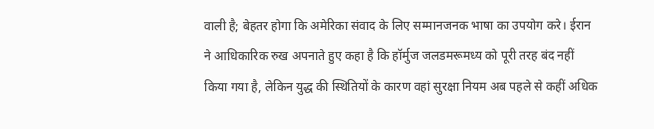वाली है; बेहतर होगा कि अमेरिका संवाद के लिए सम्मानजनक भाषा का उपयोग करे। ईरान ने आधिकारिक रुख अपनाते हुए कहा है कि हॉर्मुज जलडमरूमध्य को पूरी तरह बंद नहीं किया गया है, लेकिन युद्ध की स्थितियों के कारण वहां सुरक्षा नियम अब पहले से कहीं अधिक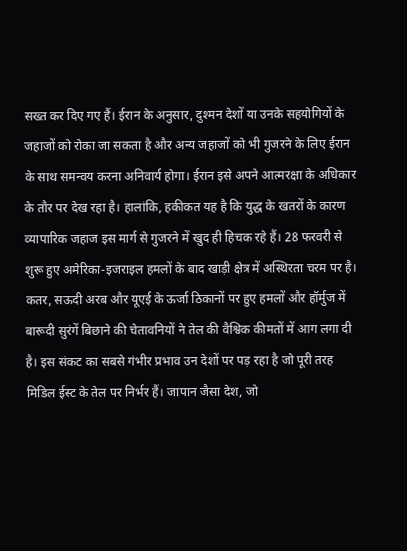सख्त कर दिए गए हैं। ईरान के अनुसार, दुश्मन देशों या उनके सहयोगियों के जहाजों को रोका जा सकता है और अन्य जहाजों को भी गुजरने के लिए ईरान के साथ समन्वय करना अनिवार्य होगा। ईरान इसे अपने आत्मरक्षा के अधिकार के तौर पर देख रहा है। हालांकि, हकीकत यह है कि युद्ध के खतरों के कारण व्यापारिक जहाज इस मार्ग से गुजरने में खुद ही हिचक रहे हैं। 28 फरवरी से शुरू हुए अमेरिका-इजराइल हमलों के बाद खाड़ी क्षेत्र में अस्थिरता चरम पर है। कतर, सऊदी अरब और यूएई के ऊर्जा ठिकानों पर हुए हमलों और हॉर्मुज में बारूदी सुरंगें बिछाने की चेतावनियों ने तेल की वैश्विक कीमतों में आग लगा दी है। इस संकट का सबसे गंभीर प्रभाव उन देशों पर पड़ रहा है जो पूरी तरह मिडिल ईस्ट के तेल पर निर्भर हैं। जापान जैसा देश, जो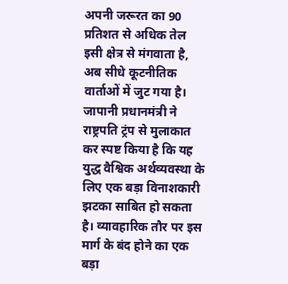अपनी जरूरत का 90 प्रतिशत से अधिक तेल इसी क्षेत्र से मंगवाता है, अब सीधे कूटनीतिक वार्ताओं में जुट गया है। जापानी प्रधानमंत्री ने राष्ट्रपति ट्रंप से मुलाकात कर स्पष्ट किया है कि यह युद्ध वैश्विक अर्थव्यवस्था के लिए एक बड़ा विनाशकारी झटका साबित हो सकता है। व्यावहारिक तौर पर इस मार्ग के बंद होने का एक बड़ा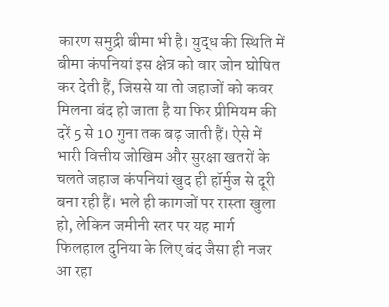कारण समुद्री बीमा भी है। युद्ध की स्थिति में बीमा कंपनियां इस क्षेत्र को वार जोन घोषित कर देती हैं, जिससे या तो जहाजों को कवर मिलना बंद हो जाता है या फिर प्रीमियम की दरें 5 से 10 गुना तक बढ़ जाती हैं। ऐसे में भारी वित्तीय जोखिम और सुरक्षा खतरों के चलते जहाज कंपनियां खुद ही हॉर्मुज से दूरी बना रही हैं। भले ही कागजों पर रास्ता खुला हो, लेकिन जमीनी स्तर पर यह मार्ग फिलहाल दुनिया के लिए बंद जैसा ही नजर आ रहा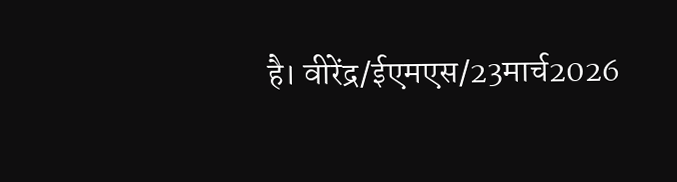है। वीरेंद्र/ईएमएस/23मार्च2026